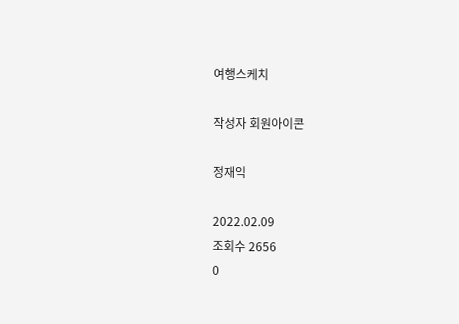여행스케치

작성자 회원아이콘

정재익

2022.02.09
조회수 2656
0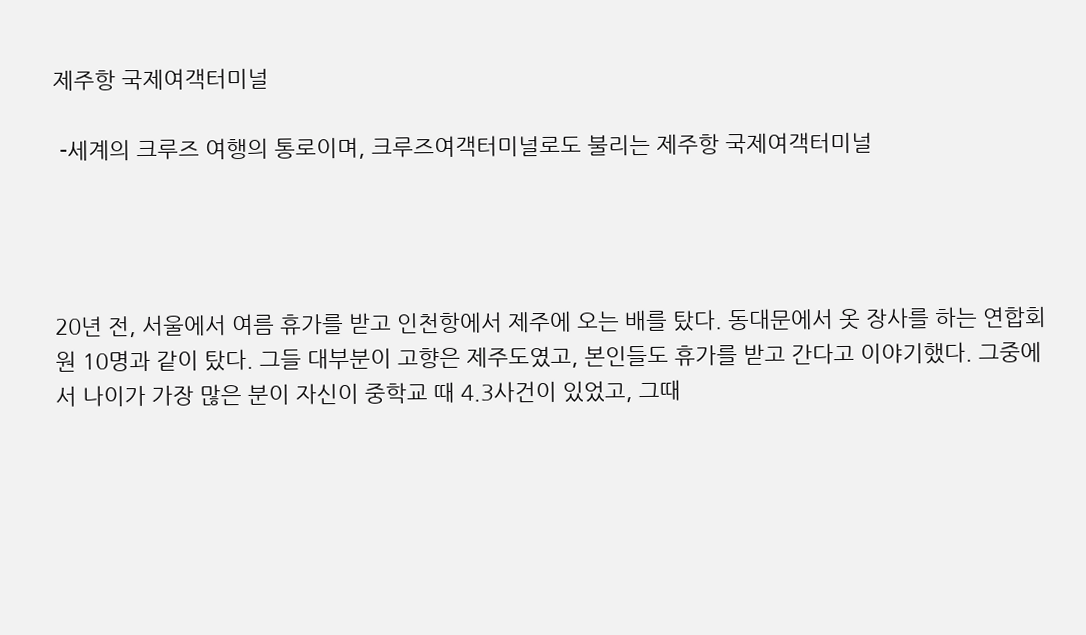제주항 국제여객터미널

 -세계의 크루즈 여행의 통로이며, 크루즈여객터미널로도 불리는 제주항 국제여객터미널




20년 전, 서울에서 여름 휴가를 받고 인천항에서 제주에 오는 배를 탔다. 동대문에서 옷 장사를 하는 연합회원 10명과 같이 탔다. 그들 대부분이 고향은 제주도였고, 본인들도 휴가를 받고 간다고 이야기했다. 그중에서 나이가 가장 많은 분이 자신이 중학교 때 4.3사건이 있었고, 그때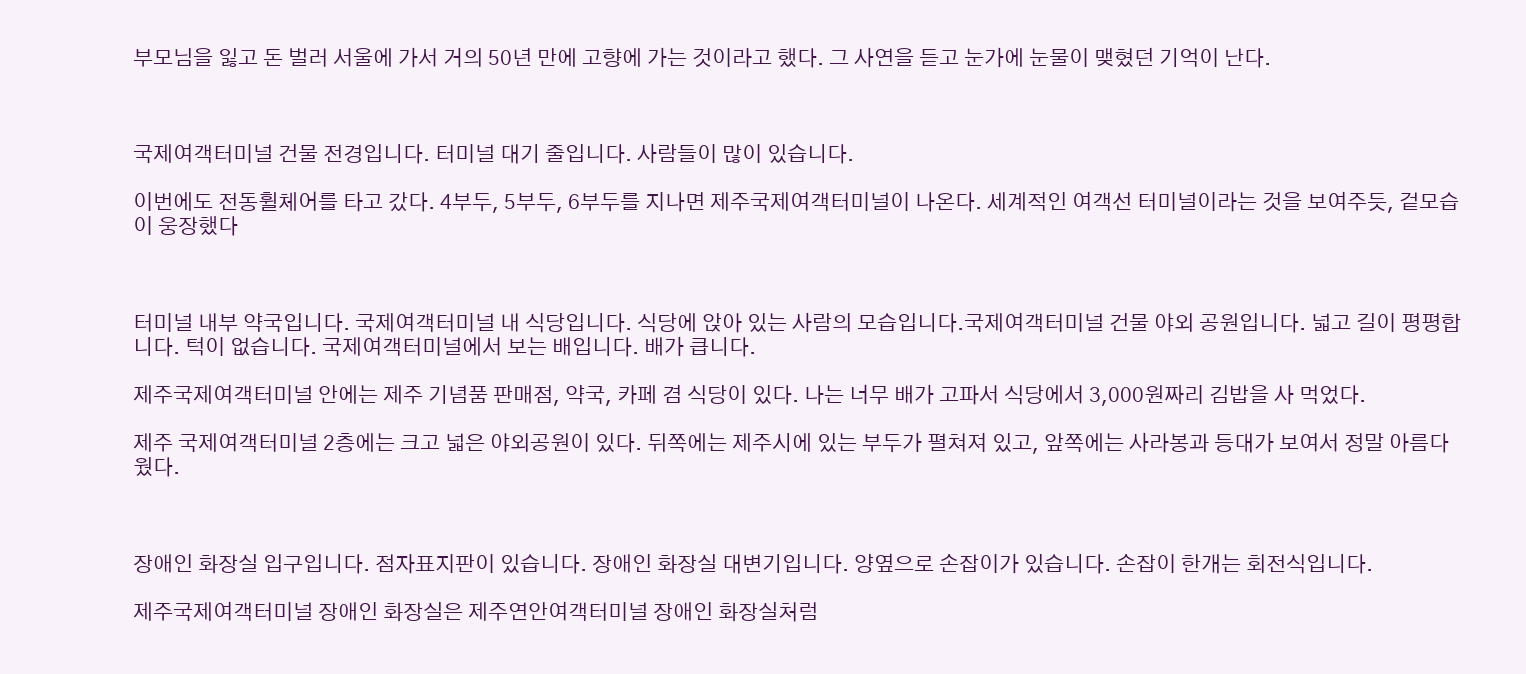부모님을 잃고 돈 벌러 서울에 가서 거의 50년 만에 고향에 가는 것이라고 했다. 그 사연을 듣고 눈가에 눈물이 맺혔던 기억이 난다.



국제여객터미널 건물 전경입니다. 터미널 대기 줄입니다. 사람들이 많이 있습니다.

이번에도 전동휠체어를 타고 갔다. 4부두, 5부두, 6부두를 지나면 제주국제여객터미널이 나온다. 세계적인 여객선 터미널이라는 것을 보여주듯, 겉모습이 웅장했다



터미널 내부 약국입니다. 국제여객터미널 내 식당입니다. 식당에 앉아 있는 사람의 모습입니다.국제여객터미널 건물 야외 공원입니다. 넓고 길이 평평합니다. 턱이 없습니다. 국제여객터미널에서 보는 배입니다. 배가 큽니다.

제주국제여객터미널 안에는 제주 기념품 판매점, 약국, 카페 겸 식당이 있다. 나는 너무 배가 고파서 식당에서 3,000원짜리 김밥을 사 먹었다.

제주 국제여객터미널 2층에는 크고 넓은 야외공원이 있다. 뒤쪽에는 제주시에 있는 부두가 펼쳐져 있고, 앞쪽에는 사라봉과 등대가 보여서 정말 아름다웠다.



장애인 화장실 입구입니다. 점자표지판이 있습니다. 장애인 화장실 대변기입니다. 양옆으로 손잡이가 있습니다. 손잡이 한개는 회전식입니다.

제주국제여객터미널 장애인 화장실은 제주연안여객터미널 장애인 화장실처럼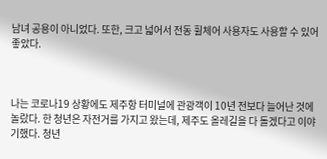남녀 공용이 아니었다. 또한, 크고 넓어서 전동 휠체어 사용자도 사용할 수 있어 좋았다.



나는 코로나19 상황에도 제주항 터미널에 관광객이 10년 전보다 늘어난 것에 놀랐다. 한 청년은 자전거를 가지고 왔는데, 제주도 올레길을 다 돌겠다고 이야기했다. 청년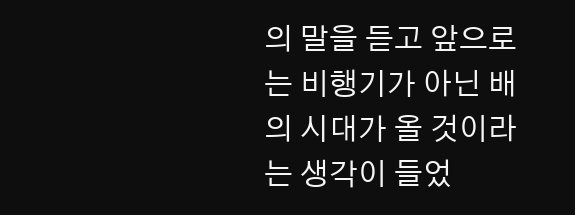의 말을 듣고 앞으로는 비행기가 아닌 배의 시대가 올 것이라는 생각이 들었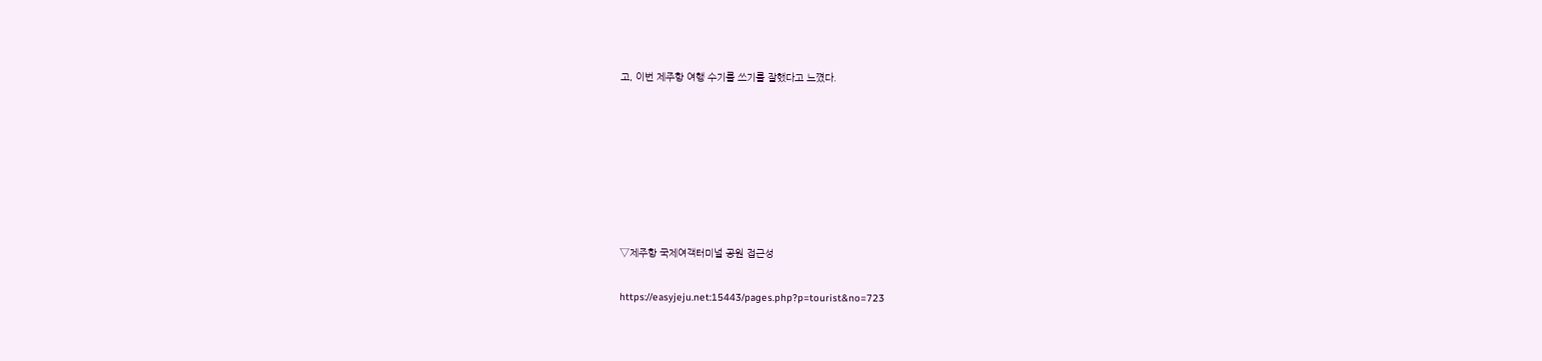고, 이번 제주항 여행 수기를 쓰기를 잘했다고 느꼈다.







▽제주항 국제여객터미널 공원 접근성

https://easyjeju.net:15443/pages.php?p=tourist&no=723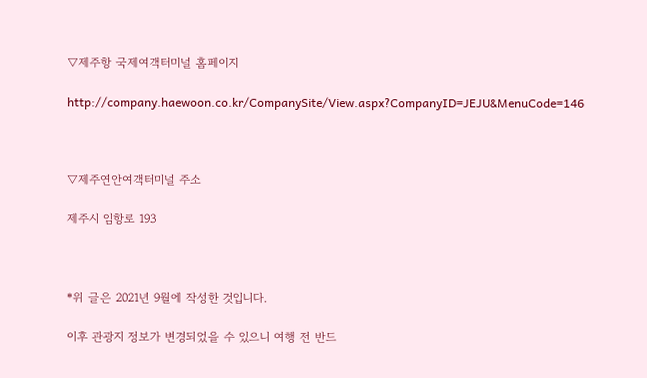▽제주항 국제여객터미널 홈페이지

http://company.haewoon.co.kr/CompanySite/View.aspx?CompanyID=JEJU&MenuCode=146



▽제주연안여객터미널 주소

제주시 임항로 193



*위 글은 2021년 9월에 작성한 것입니다.

이후 관광지 정보가 변경되었을 수 있으니 여행 전 반드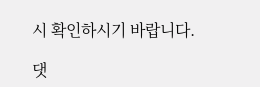시 확인하시기 바랍니다.

댓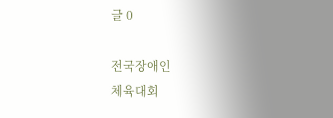글 0

전국장애인
체육대회